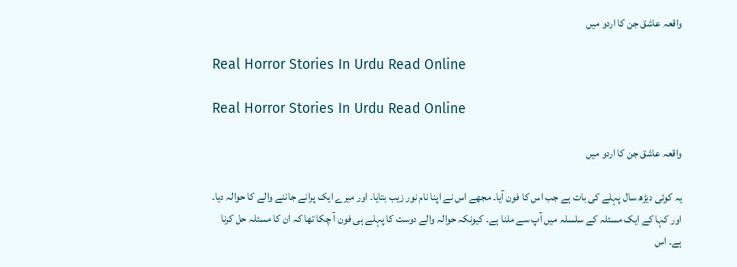واقعہ عاشق جن کا اردو میں

Real Horror Stories In Urdu Read Online

Real Horror Stories In Urdu Read Online

واقعہ عاشق جن کا اردو میں

یہ کوئی دیڑھ سال پہلے کی بات ہے جب اس کا فون آیا۔ مجھے اس نے اپنا نام نور زیب بتایا۔ اور میرے ایک پرانے جاننے والے کا حوالہ دیا۔ اور کہا کے ایک مسئلہ کے سلسلہ میں آپ سے ملنا ہے۔ کیونکہ حوالہ والے دوست کا پہلے ہی فون آ چکا تھا کہ ان کا مسئلہ حل کرنا ہے۔ اس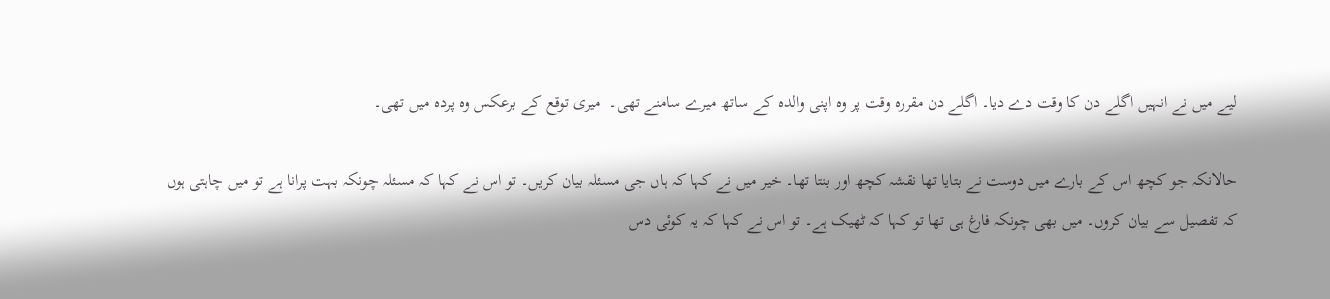لیے میں نے انہیں اگلے دن کا وقت دے دیا۔ اگلے دن مقررہ وقت پر وہ اپنی والدہ کے ساتھ میرے سامنے تھی۔  میری توقع کے برعکس وہ پردہ میں تھی۔

حالانکہ جو کچھ اس کے بارے میں دوست نے بتایا تھا نقشہ کچھ اور بنتا تھا۔ خیر میں نے کہا کہ ہاں جی مسئلہ بیان کریں۔ تو اس نے کہا کہ مسئلہ چونکہ بہت پرانا ہے تو میں چاہتی ہوں کہ تفصیل سے بیان کروں۔ میں بھی چونکہ فارغ ہی تھا تو کہا کہ ٹھیک ہے۔ تو اس نے کہا کہ یہ کوئی دس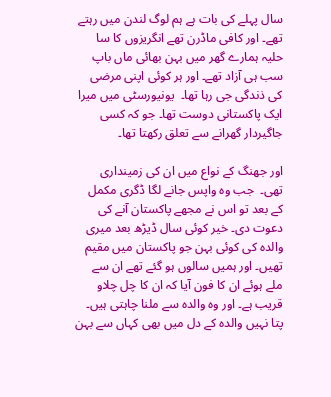سال پہلے کی بات ہے ہم لوگ لندن میں رہتے تھے۔ اور کافی ماڈرن تھے انگریزوں کا سا حلیہ ہمارے گھر میں بہن بھائی ماں باپ سب ہی آزاد تھے۔ اور ہر کوئی اپنی مرضی کی ذندگی جی رہا تھا۔  یونیورسٹی میں میرا ایک پاکستانی دوست تھا۔ جو کہ کسی جاگیردار گھرانے سے تعلق رکھتا تھا۔

اور جھنگ کے نواع میں ان کی زمینداری تھی۔  جب وہ واپس جانے لگا ڈگری مکمل کے بعد تو اس نے مجھے پاکستان آنے کی دعوت دی۔ خیر کوئی سال ڈیڑھ بعد میری والدہ کی کوئی بہن جو پاکستان میں مقیم تھیں۔ اور ہمیں سالوں ہو گئے تھے ان سے ملے ہوئے ان کا فون آیا کہ ان کا چل چلاو قریب ہے۔ اور وہ والدہ سے ملنا چاہتی ہیں۔ پتا نہیں والدہ کے دل میں بھی کہاں سے بہن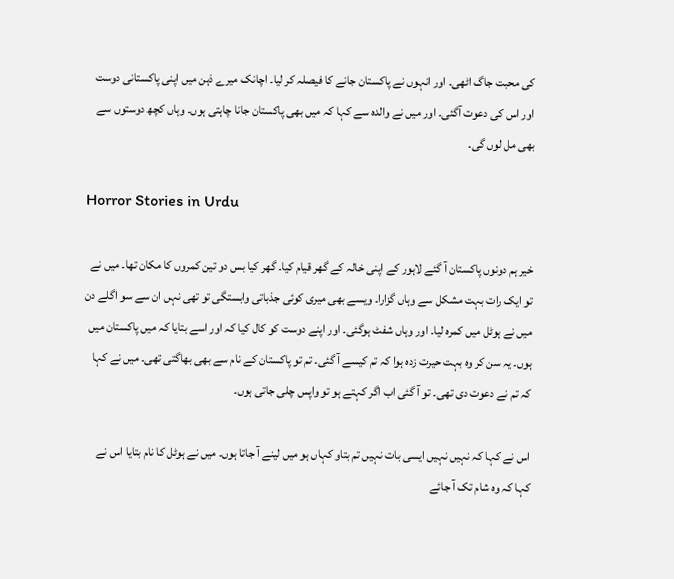کی محبت جاگ اٹھی۔ اور انہوں نے پاکستان جانے کا فیصلہ کر لیا۔ اچانک میرے ذہن میں اپنی پاکستانی دوست اور اس کی دعوت آگئی۔ اور میں نے والدہ سے کہا کہ میں بھی پاکستان جانا چاہتی ہوں۔ وہاں کچھ دوستوں سے بھی مل لوں گی۔

Horror Stories in Urdu

خیر ہم دونوں پاکستان آ گئے لاہور کے اپنی خالہ کے گھر قیام کیا۔ گھر کیا بس دو تین کمروں کا مکان تھا۔ میں نے تو ایک رات بہت مشکل سے وہاں گزارا۔ ویسے بھی میری کوئی جذباتی وابستگی تو تھی نہں ان سے سو اگلے دن میں نے ہوٹل میں کمرہ لیا۔ اور وہاں شفٹ ہوگئی۔ اور اپنے دوست کو کال کیا کہ اور اسے بتایا کہ میں پاکستان میں ہوں۔ یہ سن کر وہ بہت حیرت زدہ ہوا کہ تم کیسے آ گئی۔ تم تو پاکستان کے نام سے بھی بھاگتی تھی۔ میں نے کہا کہ تم نے دعوت دی تھی۔ تو آ گئی اب اگر کہتے ہو تو واپس چلی جاتی ہوں۔

اس نے کہا کہ نہیں نہیں ایسی بات نہیں تم بتاو کہاں ہو میں لینے آ جاتا ہوں۔ میں نے ہوٹل کا نام بتایا اس نے کہا کہ وہ شام تک آ جائے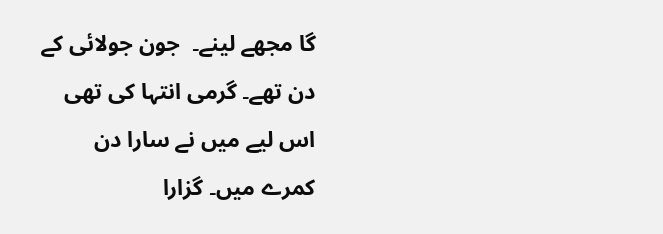گا مجھے لینے۔  جون جولائی کے دن تھے۔ گرمی انتہا کی تھی اس لیے میں نے سارا دن کمرے میں۔ گزارا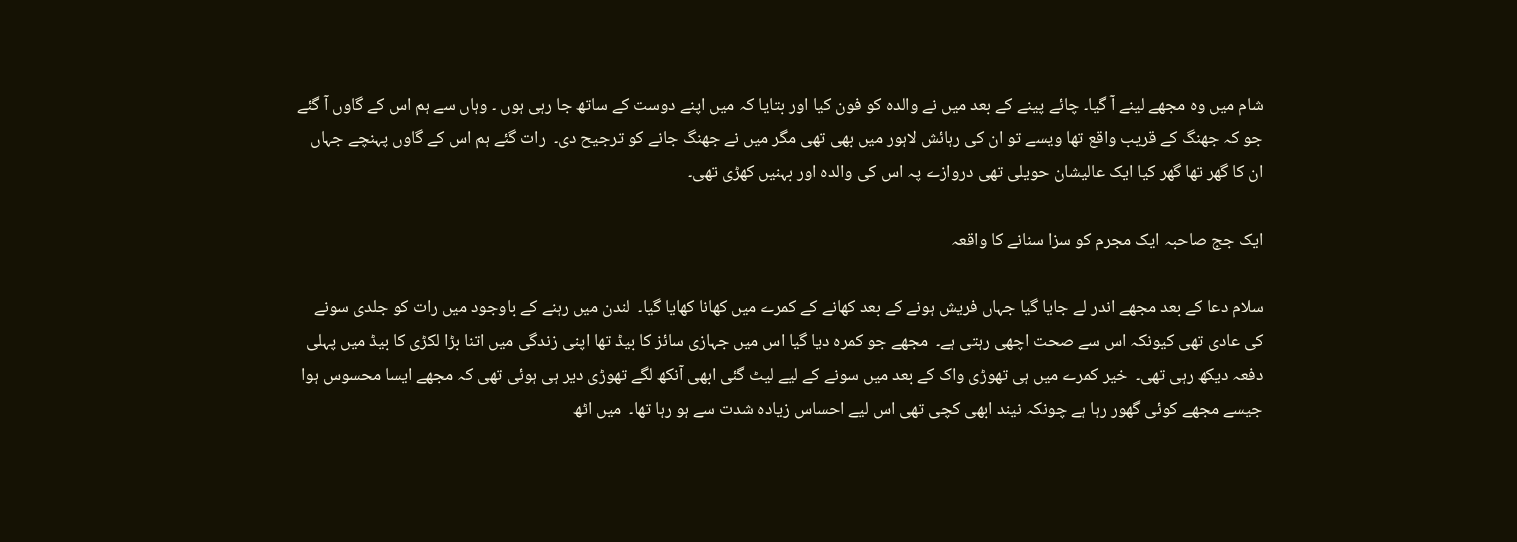شام میں وہ مجھے لینے آ گیا۔ چائے پینے کے بعد میں نے والدہ کو فون کیا اور بتایا کہ میں اپنے دوست کے ساتھ جا رہی ہوں ۔ وہاں سے ہم اس کے گاوں آ گئے جو کہ جھنگ کے قریب واقع تھا ویسے تو ان کی رہائش لاہور میں بھی تھی مگر میں نے جھنگ جانے کو ترجیح دی۔  رات گئے ہم اس کے گاوں پہنچے جہاں ان کا گھر تھا گھر کیا ایک عالیشان حویلی تھی دروازے پہ اس کی والدہ اور بہنیں کھڑی تھی۔

ایک جج صاحبہ ایک مجرم کو سزا سنانے کا واقعہ

سلام دعا کے بعد مجھے اندر لے جایا گیا جہاں فریش ہونے کے بعد کھانے کے کمرے میں کھانا کھایا گیا۔  لندن میں رہنے کے باوجود میں رات کو جلدی سونے کی عادی تھی کیونکہ اس سے صحت اچھی رہتی ہے۔  مجھے جو کمرہ دیا گیا اس میں جہازی سائز کا بیڈ تھا اپنی زندگی میں اتنا بڑا لکڑی کا بیڈ میں پہلی دفعہ دیکھ رہی تھی۔  خیر کمرے میں ہی تھوڑی واک کے بعد میں سونے کے لیے لیٹ گئی ابھی آنکھ لگے تھوڑی دیر ہی ہوئی تھی کہ مجھے ایسا محسوس ہوا جیسے مجھے کوئی گھور رہا ہے چونکہ نیند ابھی کچی تھی اس لیے احساس زیادہ شدت سے ہو رہا تھا۔  میں اٹھ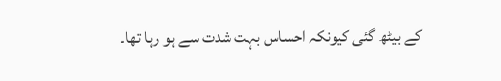کے بیٹھ گئی کیونکہ احساس بہت شدت سے ہو رہا تھا۔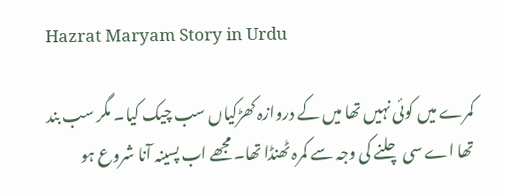Hazrat Maryam Story in Urdu

کمرے میں کوئی نہیں تھا میں کے دروازہ کھڑکیاں سب چیک کیا۔ مگر سب بند تھا اے سی چلنے کی وجہ سے کمرہ ٹھنڈا تھا۔ مجھے اب پسینہ آنا شروع ہو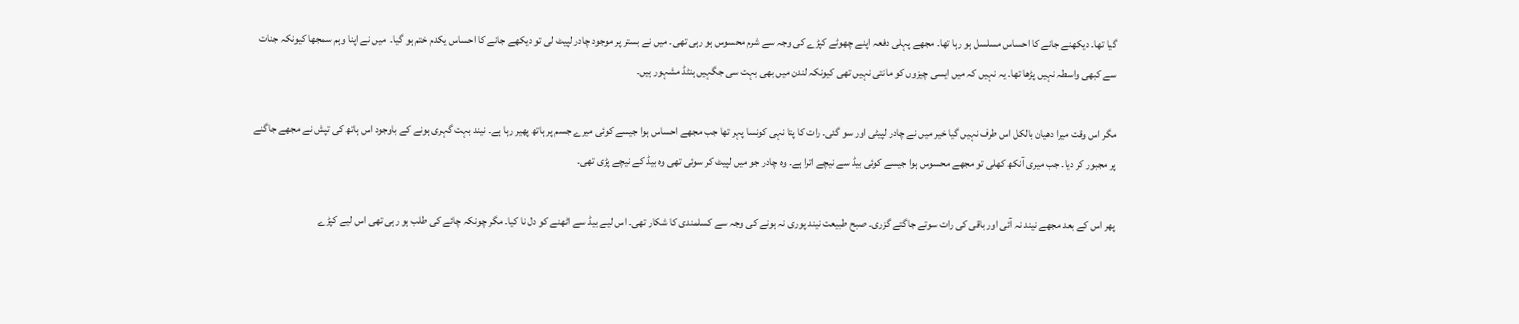گیا تھا۔ دیکھنے جانے کا احساس مسلسل ہو رہا تھا۔ مجھے پہلی دفعہ اپنے چھوٹے کپڑے کی وجہ سے شرم محسوس ہو رہی تھی۔ میں نے بستر پر موجود چادر لپیٹ لی تو دیکھے جانے کا احساس یکدم ختم ہو گیا۔  میں نے اپنا وہم سمجھا کیونکہ جنات سے کبھی واسطہ نہیں پڑھا تھا۔ یہ نہیں کہ میں ایسی چیزوں کو مانتی نہیں تھی کیونکہ لندن میں بھی بہت سی جگہیں ہنٹڈ مشہور ہیں۔

مگر اس وقت میرا دھیان بالکل اس طرف نہیں گیا خیر میں نے چادر لپیٹی اور سو گئی۔ رات کا پتا نہی کونسا پہر تھا جب مجھے احساس ہوا جیسے کوئی میرے جسم پر ہاتھ پھیر رہا ہے۔ نیند بہت گہری ہونے کے باوجود اس ہاتھ کی تپش نے مجھے جاگنے پر مجبور کر دیا۔ جب میری آنکھ کھلی تو مجھے محسوس ہوا جیسے کوئی بیڈ سے نیچے اترا ہے۔ وہ چادر جو میں لپیٹ کر سوئی تھی وہ بیڈ کے نیچے پڑی تھی۔

پھر اس کے بعد مجھے نیند نہ آئی اور باقی کی رات سوتے جاگتے گزری۔ صبح طبیعت نیند پوری نہ ہونے کی وجہ سے کسلمندی کا شکار تھی۔ اس لیے بیڈ سے اٹھنے کو دل نا کیا۔ مگر چونکہ چائے کی طلب ہو رہی تھی اس لیے کپڑے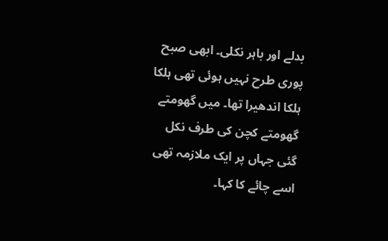بدلے اور باہر نکلی۔ ابھی صبح پوری طرح نہیں ہوئی تھی ہلکا ہلکا اندھیرا تھا۔ میں گھومتے گھومتے کچن کی طرف نکل گئی جہاں پر ایک ملازمہ تھی اسے چائے کا کہا۔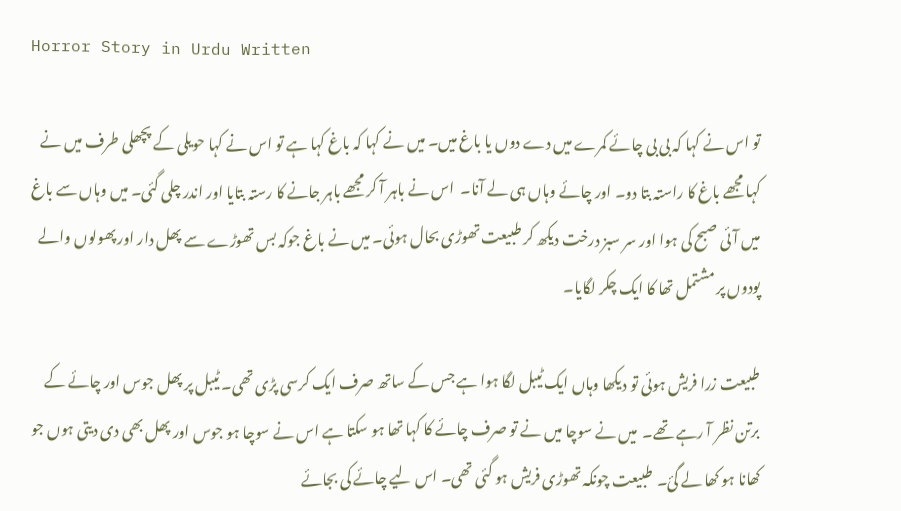Horror Story in Urdu Written

تو اس نے کہا کہ بی بی چائے کمرے میں دے دوں یا باغ میں۔ میں نے کہا کہ باغ کہا ہے تو اس نے کہا حویلی کے پچھلی طرف میں نے کہا مجھے باغ کا راستہ بتا دو۔ اور چائے وہاں ہی لے آنا۔  اس نے باہر آ کر مجھے باہر جانے کا رستہ بتایا اور اندر چلی گئی۔ میں وہاں سے باغ میں آئی صبح کی ہوا اور سر سبز درخت دیکھ کر طبیعت تھوڑی بحال ہوئی۔ میں نے باغ جوکہ بس تھوڑے سے پھل دار اور پھولوں والے پودوں پر مشتمل تھا کا ایک چکر لگایا۔

طبیعت زرا فریش ہوئی تو دیکھا وہاں ایک ٹیبل لگا ہوا ہے جس کے ساتھ صرف ایک کرسی پڑی تھی۔ ٹیبل پر پھل جوس اور چائے کے برتن نظر آ رہے تھے۔  میں نے سوچا میں نے تو صرف چائے کا کہا تھا ہو سکتا ہے اس نے سوچا ہو جوس اور پھل بھی دی دیتی ہوں جو کھانا ہو کھا لے گئ۔  طبیعت چونکہ تھوڑی فریش ہو گئی تھی۔ اس لیے چائے کی بجائے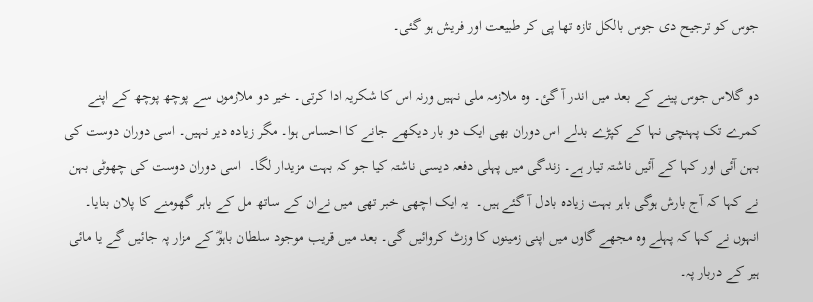جوس کو ترجیح دی جوس بالکل تازہ تھا پی کر طبیعت اور فریش ہو گئی۔

دو گلاس جوس پینے کے بعد میں اندر آ گئ۔ وہ ملازمہ ملی نہیں ورنہ اس کا شکریہ ادا کرتی۔ خیر دو ملازموں سے پوچھ پوچھ کے اپنے کمرے تک پہنچی نہا کے کپڑے بدلے اس دوران بھی ایک دو بار دیکھے جانے کا احساس ہوا۔ مگر زیادہ دیر نہیں۔ اسی دوران دوست کی بہن آئی اور کہا کے آئیں ناشتہ تیار ہے۔ زندگی میں پہلی دفعہ دیسی ناشتہ کیا جو کہ بہت مزیدار لگا۔  اسی دوران دوست کی چھوٹی بہن  نے کہا کہ آج بارش ہوگی باہر بہت زیادہ بادل آ گئے ہیں۔  یہ ایک اچھی خبر تھی میں نےان کے ساتھ مل کے باہر گھومنے کا پلان بنایا۔ انہوں نے کہا کہ پہلے وہ مجھے گاوں میں اپنی زمینوں کا وزٹ کروائیں گی۔ بعد میں قریب موجود سلطان باہوؓ کے مزار پہ جائیں گے یا مائی ہیر کے دربار پہ۔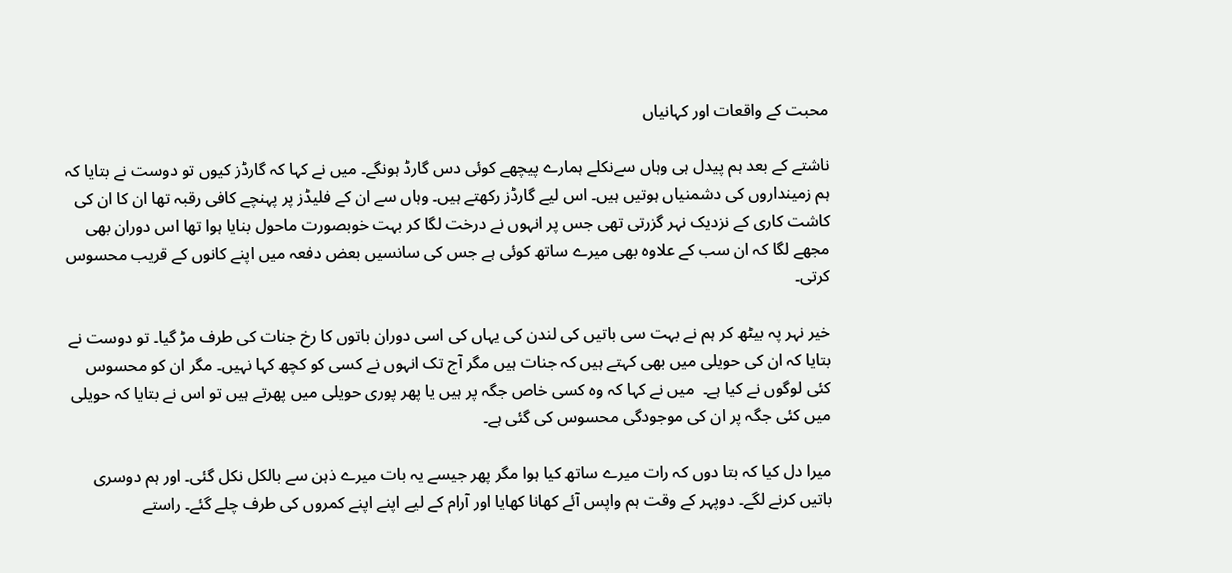محبت کے واقعات اور کہانیاں

ناشتے کے بعد ہم پیدل ہی وہاں سےنکلے ہمارے پیچھے کوئی دس گارڈ ہونگے۔ میں نے کہا کہ گارڈز کیوں تو دوست نے بتایا کہ ہم زمینداروں کی دشمنیاں ہوتیں ہیں۔ اس لیے گارڈز رکھتے ہیں۔ وہاں سے ان کے فلیڈز پر پہنچے کافی رقبہ تھا ان کا ان کی کاشت کاری کے نزدیک نہر گزرتی تھی جس پر انہوں نے درخت لگا کر بہت خوبصورت ماحول بنایا ہوا تھا اس دوران بھی مجھے لگا کہ ان سب کے علاوہ بھی میرے ساتھ کوئی ہے جس کی سانسیں بعض دفعہ میں اپنے کانوں کے قریب محسوس کرتی۔

خیر نہر پہ بیٹھ کر ہم نے بہت سی باتیں کی لندن کی یہاں کی اسی دوران باتوں کا رخ جنات کی طرف مڑ گیا۔ تو دوست نے بتایا کہ ان کی حویلی میں بھی کہتے ہیں کہ جنات ہیں مگر آج تک انہوں نے کسی کو کچھ کہا نہیں۔ مگر ان کو محسوس کئی لوگوں نے کیا ہے۔  میں نے کہا کہ وہ کسی خاص جگہ پر ہیں یا پھر پوری حویلی میں پھرتے ہیں تو اس نے بتایا کہ حویلی میں کئی جگہ پر ان کی موجودگی محسوس کی گئی ہے۔

میرا دل کیا کہ بتا دوں کہ رات میرے ساتھ کیا ہوا مگر پھر جیسے یہ بات میرے ذہن سے بالکل نکل گئی۔ اور ہم دوسری باتیں کرنے لگے۔ دوپہر کے وقت ہم واپس آئے کھانا کھایا اور آرام کے لیے اپنے اپنے کمروں کی طرف چلے گئے۔ راستے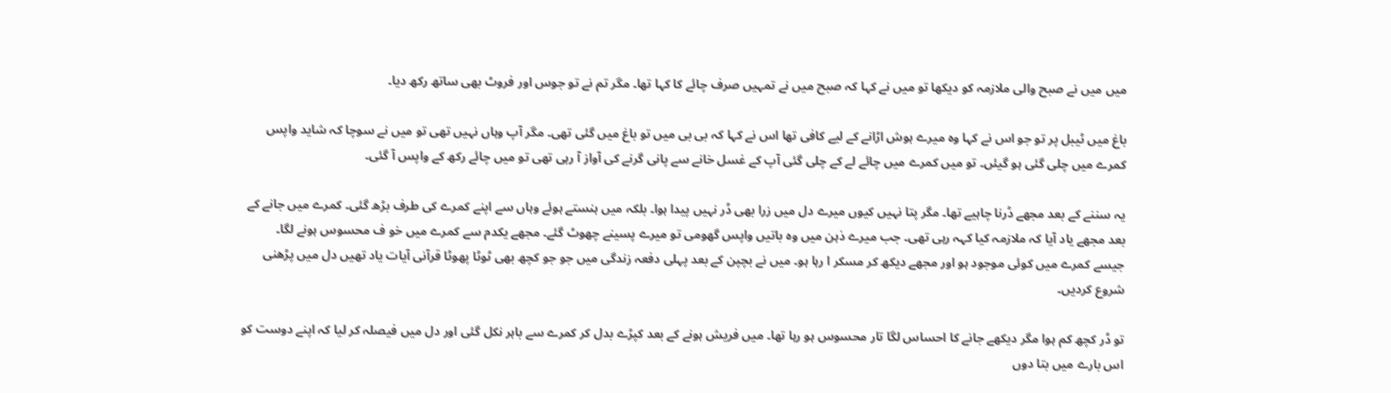میں میں نے صبح والی ملازمہ کو دیکھا تو میں نے کہا کہ صبح میں نے تمہیں صرف چائے کا کہا تھا۔ مگر تم نے تو جوس اور فروٹ بھی ساتھ رکھ دیا۔

باغ میں ٹیبل پر تو جو اس نے کہا وہ میرے ہوش اڑانے کے لیے کافی تھا اس نے کہا کہ بی بی میں تو باغ میں گئی تھی۔ مگر آپ وہاں نہیں تھی تو میں نے سوچا کہ شاید واپس کمرے میں چلی گئی ہو گیئں۔ تو میں کمرے میں چائے لے کے چلی گئی آپ کے غسل خانے سے پانی گرنے کی آواز آ رہی تھی تو میں چائے رکھ کے واپس آ گئی۔

یہ سننے کے بعد مجھے ڈرنا چاہیے تھا۔ مگر پتا نہیں کیوں میرے دل میں زرا بھی ڈر نہیں پیدا ہوا۔ بلکہ میں ہنستے ہوئے وہاں سے اپنے کمرے کی طرف بڑھ گئی۔ کمرے میں جانے کے بعد مجھے یاد آیا کہ ملازمہ کیا کہہ رہی تھی۔ جب میرے ذہن میں وہ باتیں واپس گھومی تو میرے پسینے چھوٹ گئے۔ مجھے یکدم سے کمرے میں خو ف محسوس ہونے لگا۔ جیسے کمرے میں کوئی موجود ہو اور مجھے دیکھ کر مسکر ا رہا ہو۔ میں نے بچپن کے بعد پہلی دفعہ زندگی میں جو جو کچھ بھی ٹوٹا پھوٹا قرآنی آیات یاد تھیں دل میں پڑھنی شروع کردیں۔

تو ڈر کچھ کم ہوا مگر دیکھے جانے کا احساس لگا تار محسوس ہو رہا تھا۔ میں فریش ہونے کے بعد کپڑے بدل کر کمرے سے باہر نکل گئی اور دل میں فیصلہ کر لیا کہ اپنے دوست کو اس بارے میں بتا دوں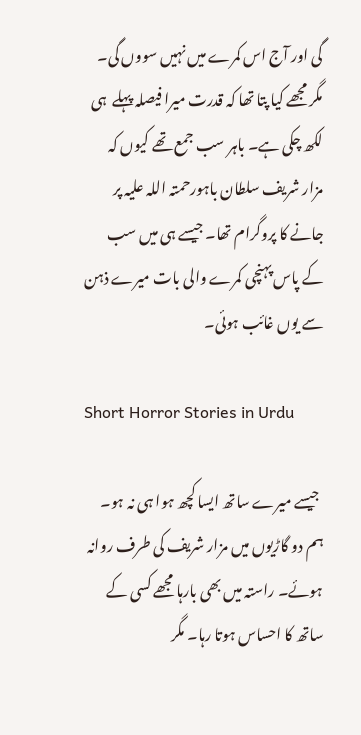گی اور آج اس کمرے میں نہیں سووں گی۔ مگر مجھے کیا پتا تھا کہ قدرت میرا فیصلہ پہلے  ہی لکھ چکی ہے۔ باہر سب جمع تھے کیوں کہ مزار شریف سلطان باہورحمتہ اللہ علیہ پر جانے کا پروگرام تھا۔ جیسے ہی میں سب کے پاس پہنچی کمرے والی بات میرے ذہن سے یوں غائب ہوئی۔

Short Horror Stories in Urdu

 جیسے میرے ساتھ ایسا کچھ ہوا ہی نہ ہو۔ ہم دو گاڑیوں میں مزار شریف کی طرف روانہ ہوئے۔ راستہ میں بھی بارہا مجھے کسی کے ساتھ کا احساس ہوتا رہا۔ مگر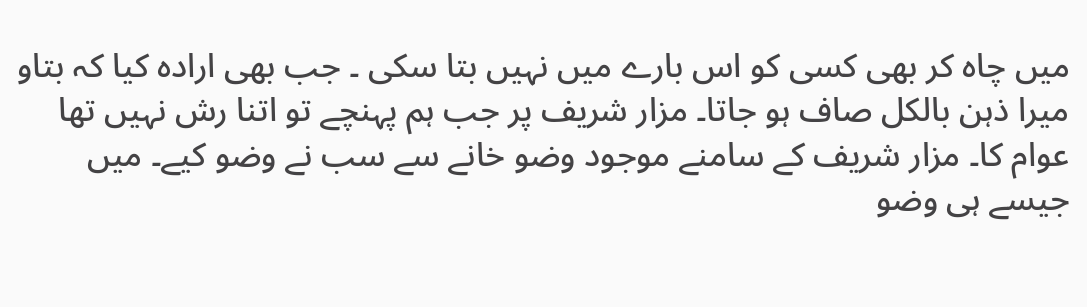میں چاہ کر بھی کسی کو اس بارے میں نہیں بتا سکی ۔ جب بھی ارادہ کیا کہ بتاو میرا ذہن بالکل صاف ہو جاتا۔ مزار شریف پر جب ہم پہنچے تو اتنا رش نہیں تھا عوام کا۔ مزار شریف کے سامنے موجود وضو خانے سے سب نے وضو کیے۔ میں جیسے ہی وضو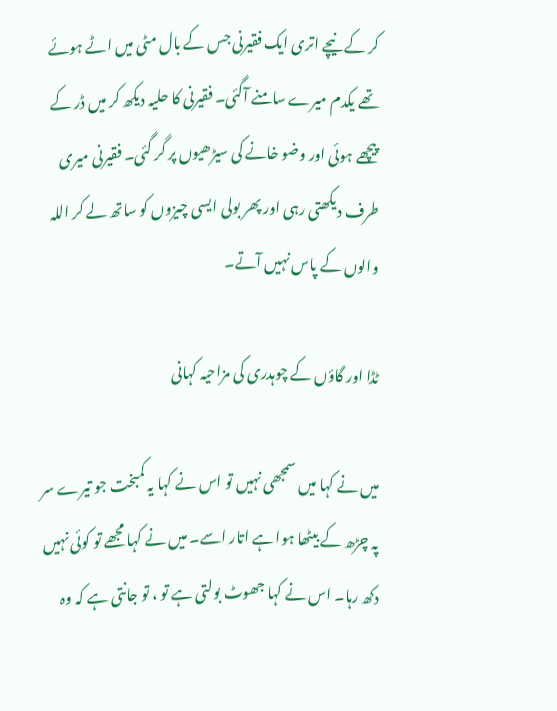کر کے نیچے اتری ایک فقیرنی جس کے بال مٹی میں اٹے ہوئے تھے یکدم میرے سامنے آگئی۔ فقیرنی کا حلیہ دیکھ کر میں ڈر کے پیچھے ہوئی اور وضو خانے کی سیڑھیوں پر گر گئی۔ فقیرنی میری طرف دیکھتی رہی اور پھر بولی ایسی چیزوں کو ساتھ لے کر اللہ والوں کے پاس نہیں آتے۔

ٹڈا اور گاؤں کے چوہدری کی مزاحیہ کہانی

میں نے کہا میں سمجھی نہیں تو اس نے کہا یہ کمبخت جو تیرے سر پہ چڑھ کے بیٹھا ہوا ہے اتار اسے۔ میں نے کہا مجھے تو کوئی نہیں دکھ رہا۔ اس نے کہا جھوٹ بولتی ہے تو ، تو جانتی ہے کہ وہ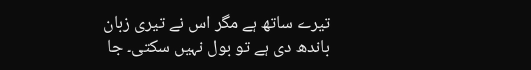تیرے ساتھ ہے مگر اس نے تیری زبان باندھ دی ہے تو بول نہیں سکتی۔ جا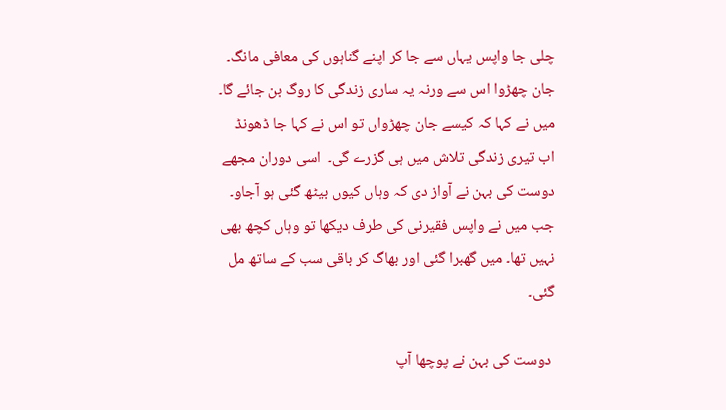چلی جا واپس یہاں سے جا کر اپنے گناہوں کی معافی مانگ۔ جان چھڑوا اس سے ورنہ یہ ساری زندگی کا روگ بن جائے گا۔ میں نے کہا کہ کیسے جان چھڑواں تو اس نے کہا جا ڈھونڈ اب تیری زندگی تلاش میں ہی گزرے گی۔  اسی دوران مجھے دوست کی بہن نے آواز دی کہ وہاں کیوں بیٹھ گئی ہو آجاو۔ جب میں نے واپس فقیرنی کی طرف دیکھا تو وہاں کچھ بھی نہیں تھا۔ میں گھبرا گئی اور بھاگ کر باقی سب کے ساتھ مل گئی۔

 دوست کی بہن نے پوچھا آپ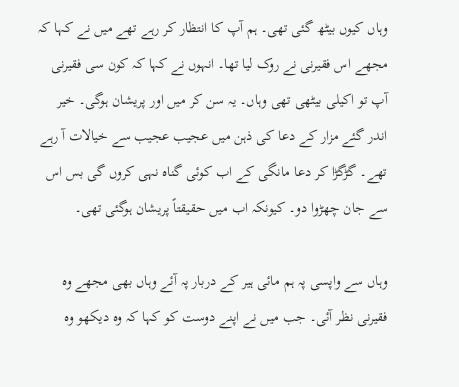وہاں کیوں بیٹھ گئی تھی۔ ہم آپ کا انتظار کر رہے تھے میں نے کہا کہ مجھے اس فقیرنی نے روک لیا تھا۔ انہوں نے کہا کہ کون سی فقیرنی آپ تو اکیلی بیٹھی تھی وہاں۔ یہ سن کر میں اور پریشان ہوگی۔ خیر اندر گئے مزار کے دعا کی ذہن میں عجیب عجیب سے خیالات آ رہے تھے۔ گڑگڑا کر دعا مانگی کے اب کوئی گناہ نہی کروں گی بس اس سے جان چھڑوا دو۔ کیونکہ اب میں حقیقتاً پریشان ہوگئی تھی۔

وہاں سے واپسی پہ ہم مائی ہیر کے دربار پہ آئے وہاں بھی مجھے وہ فقیرنی نظر آئی۔ جب میں نے اپنے دوست کو کہا کہ وہ دیکھو وہ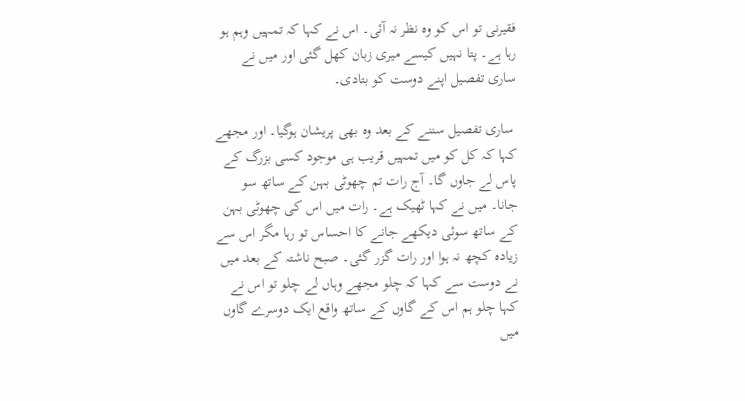فقیرنی تو اس کو وہ نظر نہ آئی۔ اس نے کہا کہ تمہیں وہم ہو رہا ہے۔ پتا نہیں کیسے میری زبان کھل گئی اور میں نے ساری تفصیل اپنے دوست کو بتادی۔

 ساری تفصیل سننے کے بعد وہ بھی پریشان ہوگیا۔ اور مجھے کہا کہ کل کو میں تمہیں قریب ہی موجود کسی بزرگ کے پاس لے جاوں گا۔ آج رات تم چھوٹی بہن کے ساتھ سو جانا۔ میں نے کہا ٹھیک ہے۔ رات میں اس کی چھوٹی بہن کے ساتھ سوئی دیکھے جانے کا احساس تو رہا مگر اس سے زیادہ کچھ نہ ہوا اور رات گزر گئی۔ صبح ناشتہ کے بعد میں نے دوست سے کہا کہ چلو مجھے وہاں لے چلو تو اس نے کہا چلو ہم اس کے گاوں کے ساتھ واقع ایک دوسرے گاوں میں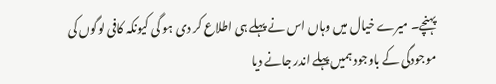پہنچے۔ میرے خیال میں وہاں اس نے پہلے ہی اطلاع کر دی ہو گی کیونکہ کافی لوگوں کی موجودگی کے باوجود ہمیں پہلے اندر جانے دیا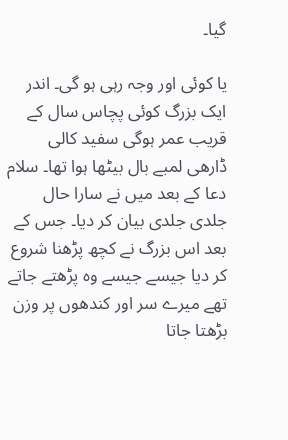گیا۔

یا کوئی اور وجہ رہی ہو گی۔ اندر ایک بزرگ کوئی پچاس سال کے قریب عمر ہوگی سفید کالی ڈارھی لمبے بال بیٹھا ہوا تھا۔ سلام دعا کے بعد میں نے سارا حال جلدی جلدی بیان کر دیا۔ جس کے بعد اس بزرگ نے کچھ پڑھنا شروع کر دیا جیسے جیسے وہ پڑھتے جاتے تھے میرے سر اور کندھوں پر وزن بڑھتا جاتا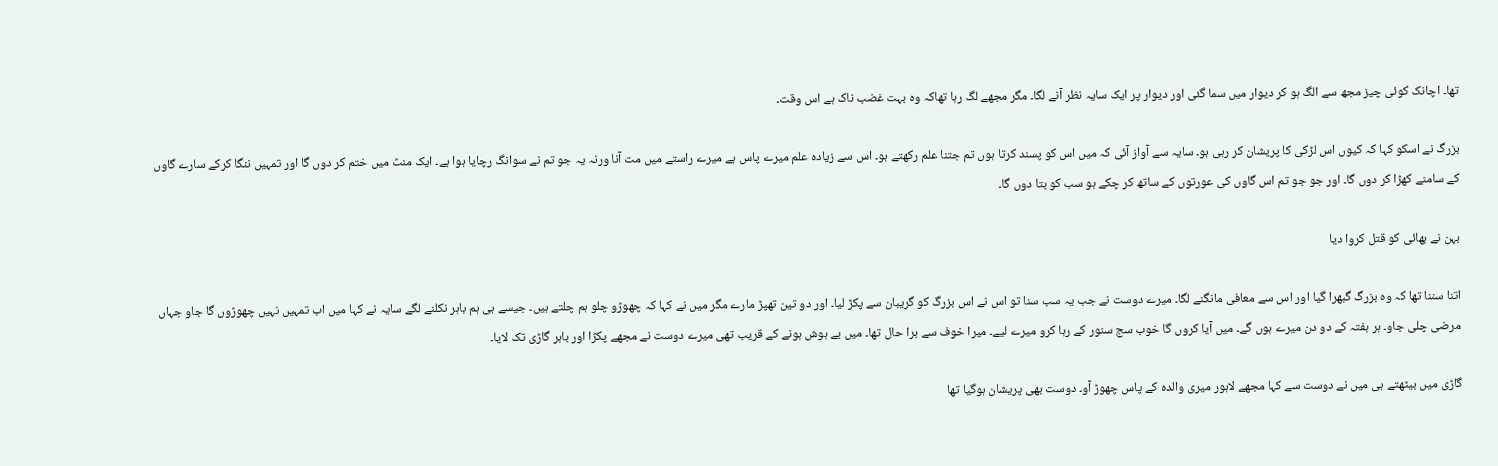تھا۔ اچانک کوئی چیز مجھ سے الگ ہو کر دیوار میں سما گئی اور دیوار پر ایک سایہ نظر آنے لگا۔ مگر مجھے لگ رہا تھاکہ وہ بہت غضب ناک ہے اس وقت۔

بزرگ نے اسکو کہا کہ کیوں اس لڑکی کا پریشان کر رہی ہو۔ سایہ سے آواز آئی کہ میں اس کو پسند کرتا ہوں تم جتنا علم رکھتے ہو۔ اس سے زیادہ علم میرے پاس ہے میرے راستے میں مت آنا ورنہ یہ جو تم نے سوانگ رچایا ہوا ہے۔ ایک منٹ میں ختم کر دوں گا اور تمہیں ننگا کرکے سارے گاوں کے سامنے کھڑا کر دوں گا۔ اور جو جو تم اس گاوں کی عورتوں کے ساتھ کر چکے ہو سب کو بتا دوں گا۔

بہن نے بھائی کو قتل کروا دیا

اتنا سننا تھا کہ وہ بزرگ گبھرا گیا اور اس سے معافی مانگنے لگا۔ میرے دوست نے جب یہ سب سنا تو اس نے اس بزرگ کو گریبان سے پکڑ لیا۔ اور دو تین تھپڑ مارے مگر میں نے کہا کہ چھوڑو چلو ہم چلتے ہیں۔ جیسے ہی ہم باہر نکلنے لگے سایہ نے کہا میں اب تمہیں نہیں چھوڑوں گا جاو جہاں مرضی چلی جاو۔ ہر ہفتہ کے دو دن میرے ہوں گے۔ میں آیا کروں گا خوب سج سنور کے رہا کرو میرے لیے۔ میرا خوف سے برا حال تھا۔ میں بے ہوش ہونے کے قریب تھی میرے دوست نے مجھے پکڑا اور باہر گاڑی تک لایا۔

گاڑی میں بیٹھتے ہی میں نے دوست سے کہا مجھے لاہور میری والدہ کے پاس چھوڑ آو۔ دوست بھی پریشان ہوگیا تھا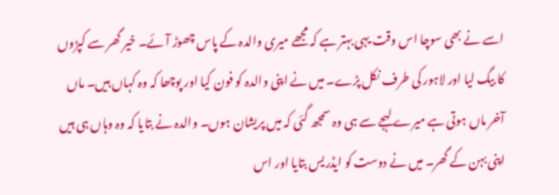اسے نے بھی سوچا اس وقت یہی بہتر ہے کہ مجھے میری والدہ کے پاس چھوڑ آئے۔ خیر گھر سے کپڑوں کا بیگ لیا اور لاہور کی طرف نکل پڑے۔ میں نے اپنی والدہ کو فون کیا اور پوچھا کہ وہ کہاں ہیں۔ ماں آخر ماں ہوتی ہے میرے لہجے سے ہی وہ سمجھ گئی کہ میں پریشان ہوں۔ والدہ نے بتایا کہ وہ وہاں ہی ہیں اپنی بہن کے گھر۔ میں نے دوست کو ایڈریس بتایا اور اس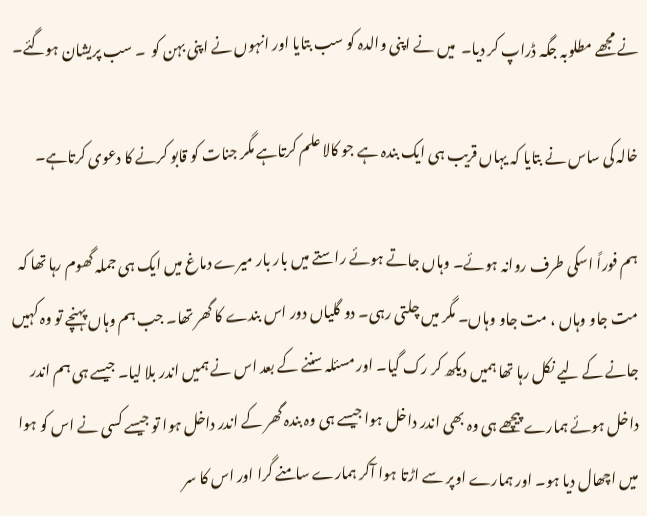نے مجھے مطلوبہ جگہ ڈراپ کر دیا۔  میں نے اپنی والدہ کو سب بتایا اور انہوں نے اپنی بہن کو  ۔ سب پریشان ہوگئے۔

خالہ کی ساس نے بتایا کہ یہاں قریب ہی ایک بندہ ہے جو کالا علم کرتاہے مگر جنات کو قابو کرنے کا دعوی کرتاہے۔

ہم فوراً اسکی طرف روانہ ہوئے۔ وہاں جاتے ہوئے راستے میں بار بار میرے دماغ میں ایک ہی جملہ گھوم رہا تھا کہ مت جاو وہاں ، مت جاو وہاں۔ مگر میں چلتی رہی۔ دو گلیاں دور اس بندے کا گھر تھا۔ جب ہم وہاں پہنچے تو وہ کہیں جانے کے لیے نکل رہا تھا ہمیں دیکھ کر رک گیا۔ اور مسئلہ سننے کے بعد اس نے ہمیں اندر بلا لیا۔ جیسے ہی ہم اندر داخل ہوئے ہمارے پیچھے ہی وہ بھی اندر داخل ہوا جیسے ہی وہ بندہ گھر کے اندر داخل ہوا تو جیسے کسی نے اس کو ہوا میں اچھال دیا ہو۔ اور ہمارے اوپر سے اڑتا ہوا آکر ہمارے سامنے گرا اور اس کا سر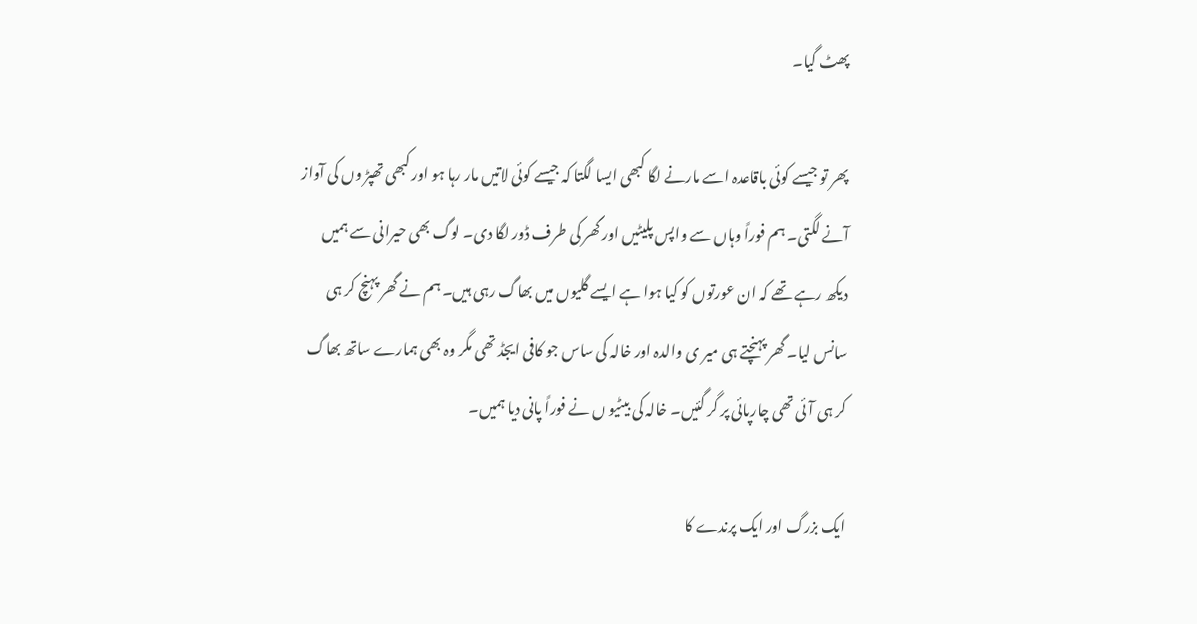پھٹ گیا۔

پھر تو جیسے کوئی باقاعدہ اسے مارنے لگا کبھی ایسا لگتا کہ جیسے کوئی لاتیں مار رہا ہو اور کبھی تھپڑ وں کی آواز آنے لگتی۔ ہم فوراً وہاں سے واپس پلیٹیں اور گھر کی طرف ڈور لگا دی۔ لوگ بھی حیرانی سے ہمیں دیکھ رہے تھے کہ ان عورتوں کو کیا ہوا ہے ایسے گلیوں میں بھاگ رہی ہیں۔ ہم نے گھر پہنچ کر ہی سانس لیا۔ گھر پہنچتے ہی میر ی والدہ اور خالہ کی ساس جو کافی ایجڈ تھی مگر وہ بھی ہمارے ساتھ بھاگ کر ہی آئی تھی چارپائی پر گر گئیں۔ خالہ کی بیٹیو ں نے فوراً پانی دیا ہمیں۔

ایک بزرگ اور ایک پرندے کا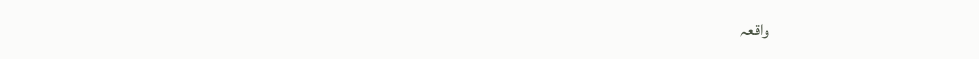واقعہ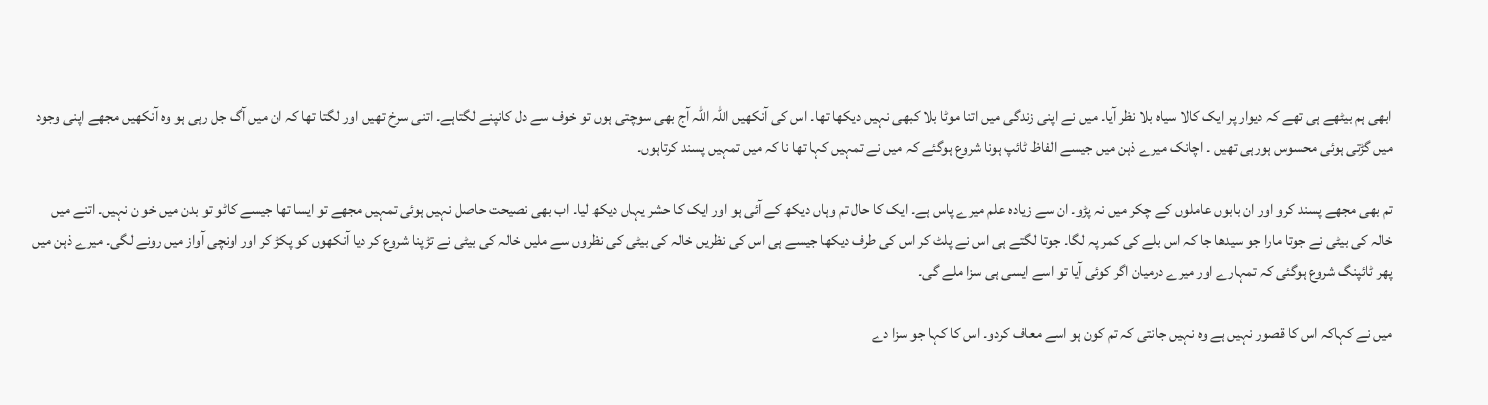ابھی ہم بیٹھے ہی تھے کہ دیوار پر ایک کالا سیاہ بلا نظر آیا۔ میں نے اپنی زندگی میں اتنا موٹا بلا کبھی نہیں دیکھا تھا۔ اس کی آنکھیں اللہ اللہ آج بھی سوچتی ہوں تو خوف سے دل کانپنے لگتاہے۔ اتنی سرخ تھیں اور لگتا تھا کہ ان میں آگ جل رہی ہو وہ آنکھیں مجھے اپنی وجود میں گڑتی ہوئی محسوس ہورہی تھیں ۔ اچانک میرے ذہن میں جیسے الفاظ ٹائپ ہونا شروع ہوگئے کہ میں نے تمہیں کہا تھا نا کہ میں تمہیں پسند کرتاہوں۔

تم بھی مجھے پسند کرو اور ان بابوں عاملوں کے چکر میں نہ پڑو۔ ان سے زیادہ علم میرے پاس ہے۔ ایک کا حال تم وہاں دیکھ کے آئی ہو اور ایک کا حشر یہاں دیکھ لیا۔ اب بھی نصیحت حاصل نہیں ہوئی تمہیں مجھے تو ایسا تھا جیسے کاٹو تو بدن میں خو ن نہیں۔ اتنے میں خالہ کی بیٹی نے جوتا مارا جو سیدھا جا کہ اس بلے کی کمر پہ لگا۔ جوتا لگتے ہی اس نے پلٹ کر اس کی طرف دیکھا جیسے ہی اس کی نظریں خالہ کی بیٹی کی نظروں سے ملیں خالہ کی بیٹی نے تڑپنا شروع کر دیا آنکھوں کو پکڑ کر اور اونچی آواز میں رونے لگی۔ میرے ذہن میں پھر ٹائپنگ شروع ہوگئی کہ تمہارے اور میرے درمیان اگر کوئی آیا تو اسے ایسی ہی سزا ملے گی۔

میں نے کہاکہ اس کا قصور نہیں ہے وہ نہیں جانتی کہ تم کون ہو اسے معاف کردو۔ اس کا کہا جو سزا دے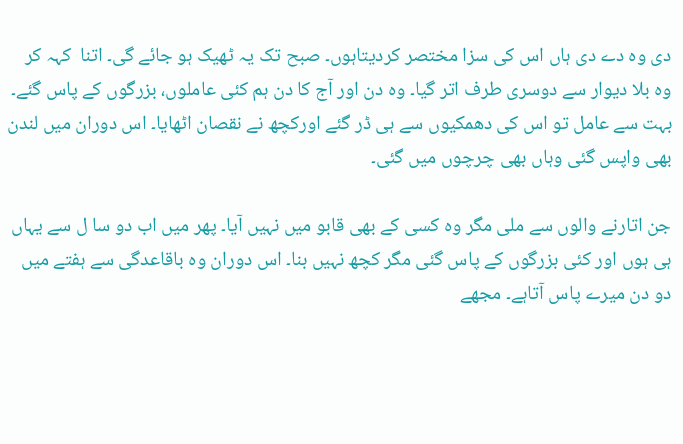دی وہ دے دی ہاں اس کی سزا مختصر کردیتاہوں۔ صبح تک یہ ٹھیک ہو جائے گی۔ اتنا  کہہ کر وہ بلا دیوار سے دوسری طرف اتر گیا۔ وہ دن اور آج کا دن ہم کئی عاملوں، بزرگوں کے پاس گئے۔ بہت سے عامل تو اس کی دھمکیوں سے ہی ڈر گئے اورکچھ نے نقصان اٹھایا۔ اس دوران میں لندن بھی واپس گئی وہاں بھی چرچوں میں گئی۔

جن اتارنے والوں سے ملی مگر وہ کسی کے بھی قابو میں نہیں آیا۔ پھر میں اب دو سا ل سے یہاں ہی ہوں اور کئی بزرگوں کے پاس گئی مگر کچھ نہیں بنا۔ اس دوران وہ باقاعدگی سے ہفتے میں دو دن میرے پاس آتاہے۔ مجھے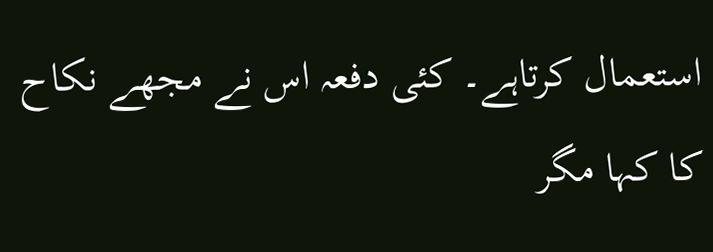استعمال کرتاہے۔ کئی دفعہ اس نے مجھے نکاح کا کہا مگر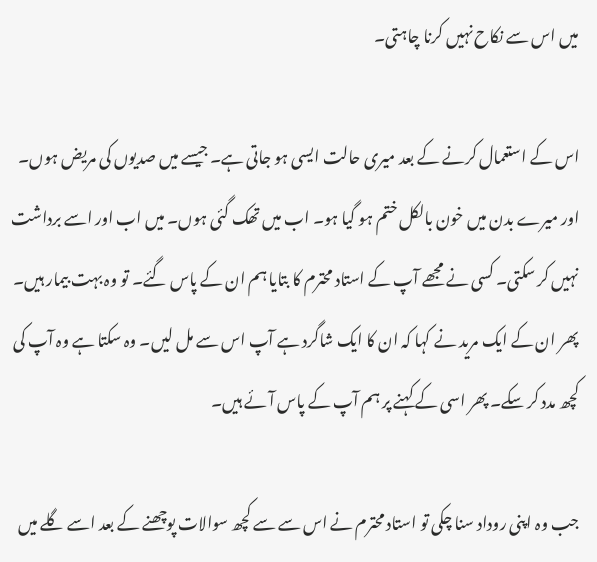میں اس سے نکاح نہیں کرنا چاہتی۔

اس کے استعمال کرنے کے بعد میری حالت ایسی ہو جاتی ہے۔ جیسے میں صدیوں کی مریض ہوں۔ اور میرے بدن میں خون بالکل ختم ہو گیا ہو۔ اب میں تھک گئی ہوں۔ میں اب اور اسے برداشت نہیں کر سکتی۔ کسی نے مجھے آپ کے استاد محترم کا بتایا ہم ان کے پاس گئے۔ تو وہ بہت بیمار ہیں۔ پھر ان کے ایک مرید نے کہا کہ ان کا ایک شاگرد ہے آپ اس سے مل لیں۔ وہ سکتا ہے وہ آپ کی کچھ مدد کر سکے۔ پھر اسی کے کہنے پر ہم آپ کے پاس آئے ہیں۔

جب وہ اپنی روداد سنا چکی تو استاد محترم نے اس سے سے کچھ سوالات پوچھنے کے بعد اسے گلے میں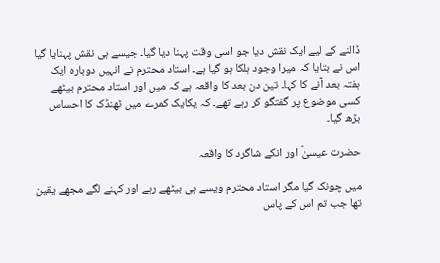ڈالنے کے لیے ایک نقش دیا جو اسی وقت پہنا دیا گیا۔ جیسے ہی نقش پہنایا گیا اس نے بتایا کہ میرا وجود ہلکا ہو گیا ہے۔ استاد محترم نے انہیں دوبارہ ایک ہفتہ بعد آنے کا کہا۔ تین دن بعد کا واقعہ ہے کہ میں اور استاد محترم بیٹھے کسی موضوع پر گفتگو کر رہے تھے۔ کہ یکایک کمرے میں ٹھنڈک کا احساس بڑھ گیا۔

حضرت عیسیٰؑ اور انکے شاگرد کا واقعہ

میں چونک گیا مگر استاد محترم ویسے ہی بیٹھے رہے اور کہنے لگے مجھے یقین تھا جب تم اس کے پاس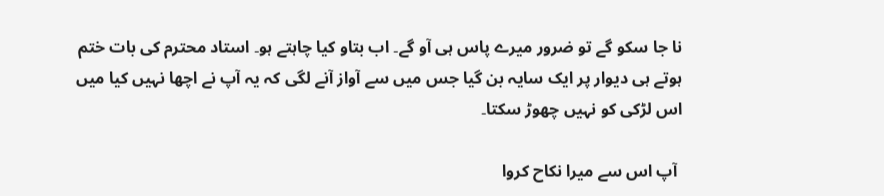نا جا سکو گے تو ضرور میرے پاس ہی آو گے۔ اب بتاو کیا چاہتے ہو۔ استاد محترم کی بات ختم ہوتے ہی دیوار پر ایک سایہ بن گیا جس میں سے آواز آنے لگی کہ یہ آپ نے اچھا نہیں کیا میں اس لڑکی کو نہیں چھوڑ سکتا۔

 آپ اس سے میرا نکاح کروا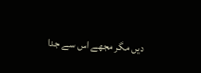دیں مگر مجھے اس سے جدا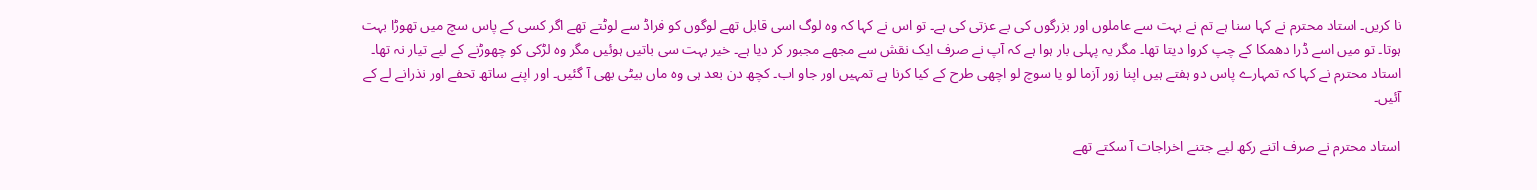نا کریں۔ استاد محترم نے کہا سنا ہے تم نے بہت سے عاملوں اور بزرگوں کی بے عزتی کی ہے۔ تو اس نے کہا کہ وہ لوگ اسی قابل تھے لوگوں کو فراڈ سے لوٹتے تھے اگر کسی کے پاس سچ میں تھوڑا بہت ہوتا۔ تو میں اسے ڈرا دھمکا کے چپ کروا دیتا تھا۔ مگر یہ پہلی بار ہوا ہے کہ آپ نے صرف ایک نقش سے مجھے مجبور کر دیا ہے۔ خیر بہت سی باتیں ہوئیں مگر وہ لڑکی کو چھوڑنے کے لیے تیار نہ تھا۔ استاد محترم نے کہا کہ تمہارے پاس دو ہفتے ہیں اپنا زور آزما لو یا سوچ لو اچھی طرح کے کیا کرنا ہے تمہیں اور جاو اب۔ کچھ دن بعد ہی وہ ماں بیٹی بھی آ گئیں۔ اور اپنے ساتھ تحفے اور نذرانے لے کے آئیں۔

استاد محترم نے صرف اتنے رکھ لیے جتنے اخراجات آ سکتے تھے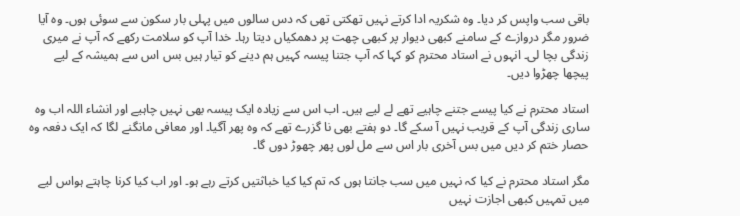باقی سب واپس کر دیا۔ وہ شکریہ ادا کرتے نہیں تھکتی تھی کہ دس سالوں میں پہلی بار سکون سے سوئی ہوں۔ وہ آیا ضرور مگر دروازے کے سامنے کبھی دیوار پر کبھی چھت پر دھمکیاں دیتا رہا۔ خدا آپ کو سلامت رکھے کہ آپ نے میری زندگی بچا لی۔ انہوں نے استاد محترم کو کہا کہ آپ جتنا پیسہ کہیں ہم دینے کو تیار ہیں بس اس سے ہمیشہ کے لیے پیچھا چھڑوا دیں۔

استاد محترم نے کیا پیسے جتنے چاہیے تھے لے لیے ہیں۔ اب اس سے زیادہ ایک پیسہ بھی نہیں چاہیے اور انشاء اللہ اب وہ ساری زندگی آپ کے قریب نہیں آ سکے گا۔ دو ہفتے بھی نا گزرے تھے کہ وہ پھر آگیا۔ اور معافی مانگنے لگا کہ ایک دفعہ وہ حصار ختم کر دیں میں بس آخری بار اس سے مل لوں پھر چھوڑ دوں گا۔

مگر استاد محترم نے کیا کہ نہیں میں سب جانتا ہوں کہ تم کیا کیا خباثتیں کرتے رہے ہو۔ اور اب کیا کرنا چاہتے ہواس لیے میں تمہیں کبھی اجازت نہیں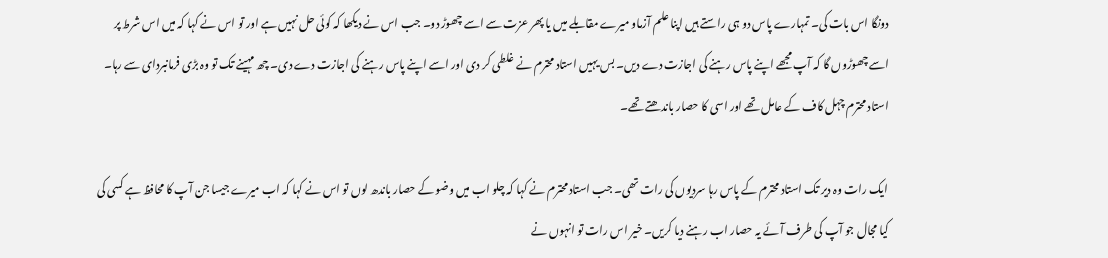دونگا اس بات کی۔ تمہارے پاس دو ہی راستے ہیں اپنا علم آزماو میرے مقابلے میں یا پھر عزت سے اسے چھوڑ دو۔ جب اس نے دیکھا کہ کوئی حل نہیں ہے اور تو اس نے کہا کہ میں اس شرط پر اسے چھوڑوں گا کہ آپ مجھے اپنے پاس رہنے کی اجازت دے دیں۔ بس یہیں استاد محترم نے غلطی کر دی اور اسے اپنے پاس رہنے کی اجازت دے دی۔ چھ مہینے تک تو وہ بڑی فرمانبردای سے رہا۔ استاد محترم چہل کاف کے عامل تھے اور اسی کا حصار باندھتے تھے۔

 ایک رات وہ دیر تک استاد محترم کے پاس رہا سردیوں کی رات تھی۔ جب استاد محترم نے کہا کہ چلو اب میں وضو کے حصار باندھ لوں تو اس نے کہا کہ اب میرے جیسا جن آپ کا محافظ ہے کسی کی کیا مجال جو آپ کی طرف آئے یہ حصار اب رہنے دیا کریں۔ خیر اس رات تو انہوں نے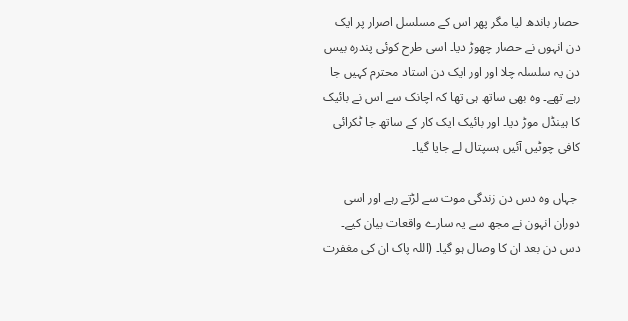حصار باندھ لیا مگر پھر اس کے مسلسل اصرار پر ایک دن انہوں نے حصار چھوڑ دیا۔ اسی طرح کوئی پندرہ بیس دن یہ سلسلہ چلا اور اور ایک دن استاد محترم کہیں جا رہے تھے۔ وہ بھی ساتھ ہی تھا کہ اچانک سے اس نے بائیک کا ہینڈل موڑ دیا۔ اور بائیک ایک کار کے ساتھ جا ٹکرائی کافی چوٹیں آئیں ہسپتال لے جایا گیا۔

 جہاں وہ دس دن زندگی موت سے لڑتے رہے اور اسی دوران انہون نے مجھ سے یہ سارے واقعات بیان کیے۔ دس دن بعد ان کا وصال ہو گیا۔ (اللہ پاک ان کی مغفرت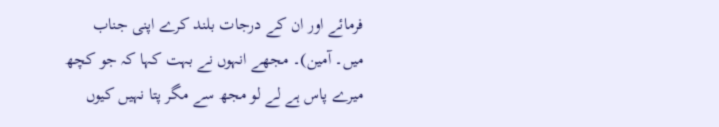فرمائے اور ان کے درجات بلند کرے اپنی جناب میں۔ آمین)۔ مجھے انہوں نے بہت کہا کہ جو کچھ میرے پاس ہے لے لو مجھ سے مگر پتا نہیں کیوں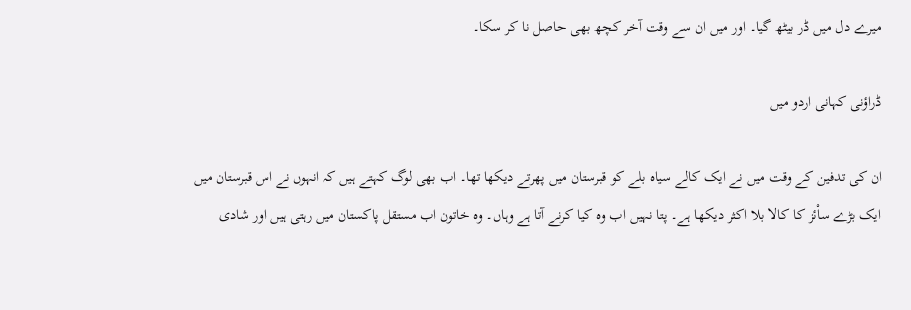میرے دل میں ڈر بیٹھ گیا۔ اور میں ان سے وقت آخر کچھ بھی حاصل نا کر سکا۔

ڈراؤنی کہانی اردو میں

ان کی تدفین کے وقت میں نے ایک کالے سیاہ بلے کو قبرستان میں پھرتے دیکھا تھا۔ اب بھی لوگ کہتے ہیں کہ انہوں نے اس قبرستان میں ایک بڑے ساْئز کا کالا بلا اکثر دیکھا ہے۔ پتا نہیں اب وہ کیا کرنے آتا ہے وہاں۔ وہ خاتون اب مستقل پاکستان میں رہتی ہیں اور شادی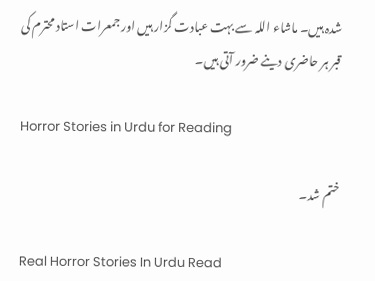شدہ ہیں۔ ماشاء اللہ سے بہت عبادت گزار ہیں اور جمعرات استاد محترم کی قبر ہر حاضری دینے ضرور آتی ہیں۔

Horror Stories in Urdu for Reading

ختم شد۔

Real Horror Stories In Urdu Read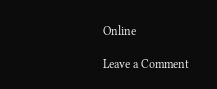Online

Leave a Comment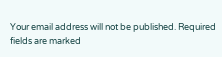Your email address will not be published. Required fields are marked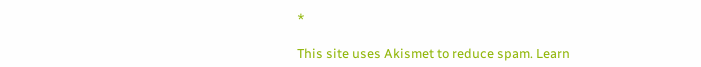*

This site uses Akismet to reduce spam. Learn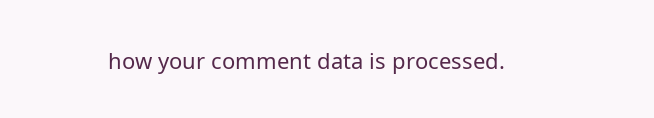how your comment data is processed.